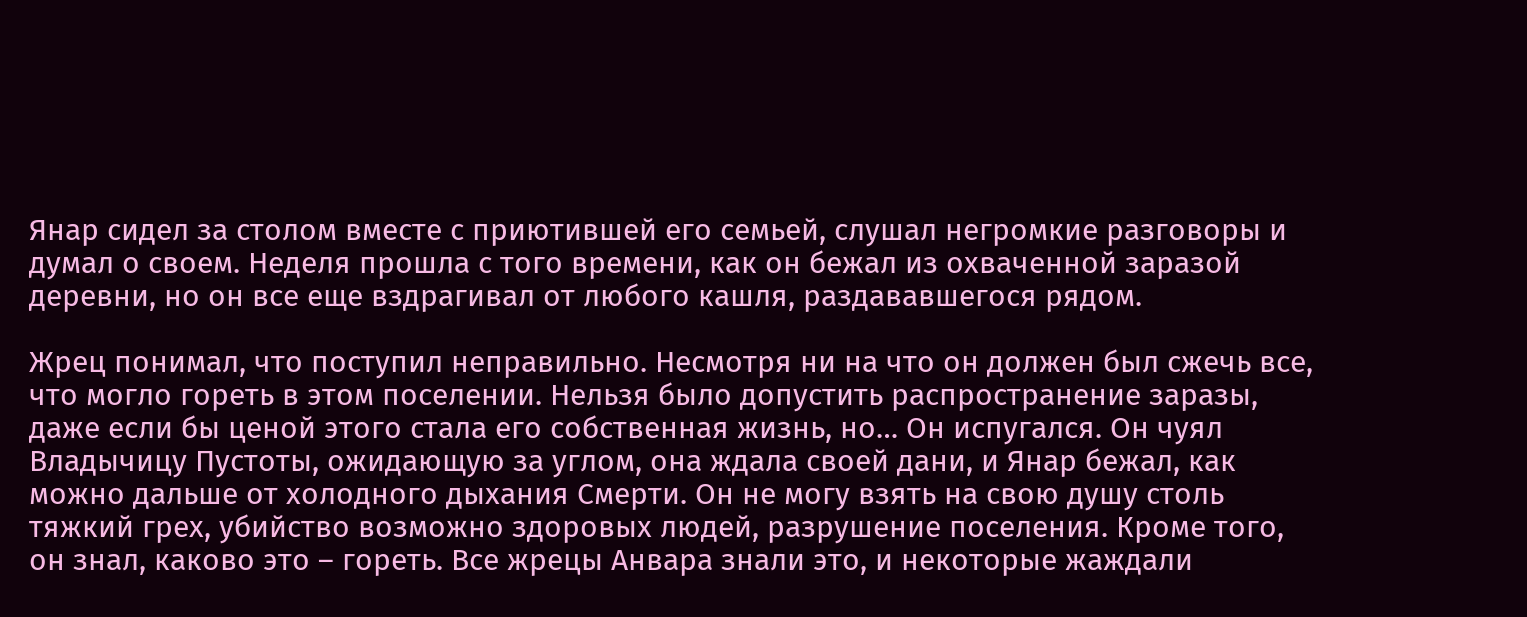Янар сидел за столом вместе с приютившей его семьей, слушал негромкие разговоры и думал о своем. Неделя прошла с того времени, как он бежал из охваченной заразой деревни, но он все еще вздрагивал от любого кашля, раздававшегося рядом.

Жрец понимал, что поступил неправильно. Несмотря ни на что он должен был сжечь все, что могло гореть в этом поселении. Нельзя было допустить распространение заразы, даже если бы ценой этого стала его собственная жизнь, но… Он испугался. Он чуял Владычицу Пустоты, ожидающую за углом, она ждала своей дани, и Янар бежал, как можно дальше от холодного дыхания Смерти. Он не могу взять на свою душу столь тяжкий грех, убийство возможно здоровых людей, разрушение поселения. Кроме того, он знал, каково это – гореть. Все жрецы Анвара знали это, и некоторые жаждали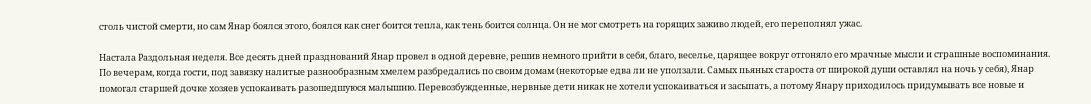столь чистой смерти, но сам Янар боялся этого, боялся как снег боится тепла, как тень боится солнца. Он не мог смотреть на горящих заживо людей, его переполнял ужас.

Настала Раздольная неделя. Все десять дней празднований Янар провел в одной деревне, решив немного прийти в себя, благо, веселье, царящее вокруг отгоняло его мрачные мысли и страшные воспоминания. По вечерам, когда гости, под завязку налитые разнообразным хмелем разбредались по своим домам (некоторые едва ли не уползали. Самых пьяных староста от широкой души оставлял на ночь у себя), Янар помогал старшей дочке хозяев успокаивать разошедшуюся малышню. Перевозбужденные, нервные дети никак не хотели успокаиваться и засыпать, а потому Янару приходилось придумывать все новые и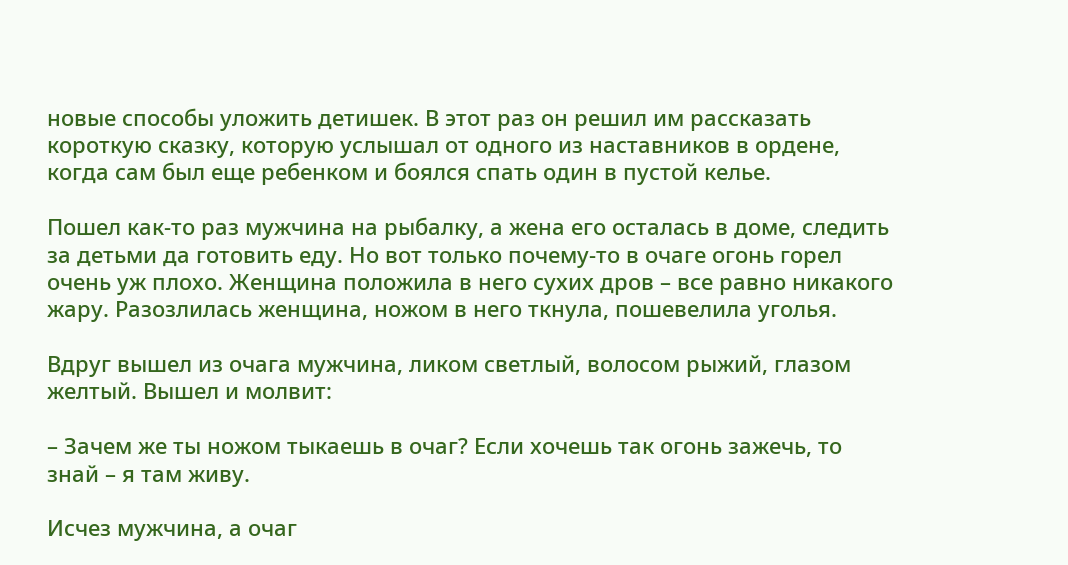новые способы уложить детишек. В этот раз он решил им рассказать короткую сказку, которую услышал от одного из наставников в ордене, когда сам был еще ребенком и боялся спать один в пустой келье.

Пошел как-то раз мужчина на рыбалку, а жена его осталась в доме, следить за детьми да готовить еду. Но вот только почему-то в очаге огонь горел очень уж плохо. Женщина положила в него сухих дров – все равно никакого жару. Разозлилась женщина, ножом в него ткнула, пошевелила уголья.

Вдруг вышел из очага мужчина, ликом светлый, волосом рыжий, глазом желтый. Вышел и молвит:

– Зачем же ты ножом тыкаешь в очаг? Если хочешь так огонь зажечь, то знай – я там живу.

Исчез мужчина, а очаг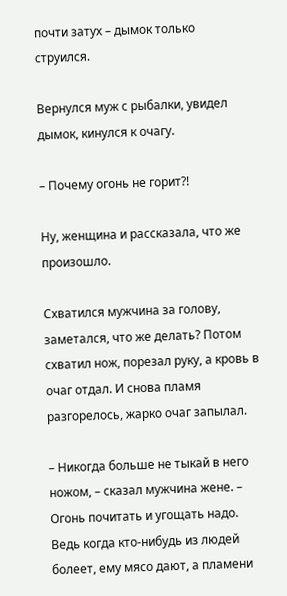почти затух – дымок только струился.

Вернулся муж с рыбалки, увидел дымок, кинулся к очагу.

– Почему огонь не горит?!

Ну, женщина и рассказала, что же произошло.

Схватился мужчина за голову, заметался, что же делать? Потом схватил нож, порезал руку, а кровь в очаг отдал. И снова пламя разгорелось, жарко очаг запылал.

– Никогда больше не тыкай в него ножом, – сказал мужчина жене. – Огонь почитать и угощать надо. Ведь когда кто-нибудь из людей болеет, ему мясо дают, а пламени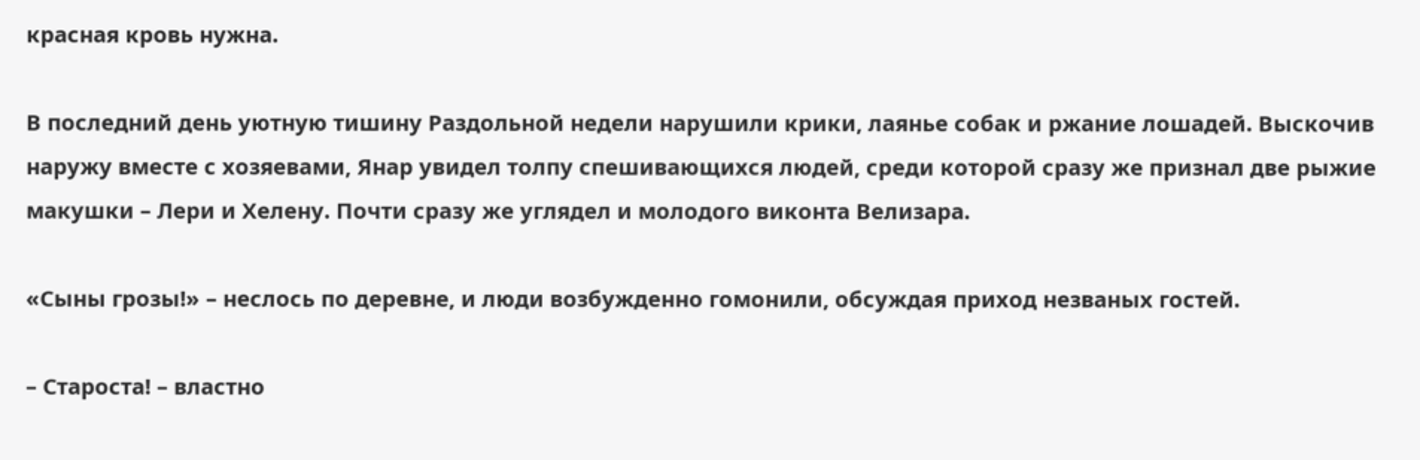красная кровь нужна.

В последний день уютную тишину Раздольной недели нарушили крики, лаянье собак и ржание лошадей. Выскочив наружу вместе с хозяевами, Янар увидел толпу спешивающихся людей, среди которой сразу же признал две рыжие макушки – Лери и Хелену. Почти сразу же углядел и молодого виконта Велизара.

«Сыны грозы!» – неслось по деревне, и люди возбужденно гомонили, обсуждая приход незваных гостей.

– Староста! – властно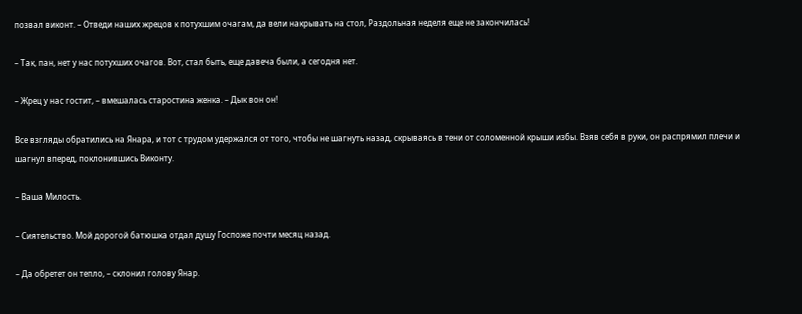позвал виконт. – Отведи наших жрецов к потухшим очагам, да вели накрывать на стол, Раздольная неделя еще не закончилась!

– Так, пан, нет у нас потухших очагов. Вот, стал быть, еще давеча были, а сегодня нет.

– Жрец у нас гостит, – вмешалась старостина женка. – Дык вон он!

Все взгляды обратились на Янара, и тот с трудом удержался от того, чтобы не шагнуть назад, скрываясь в тени от соломенной крыши избы. Взяв себя в руки, он распрямил плечи и шагнул вперед, поклонившись Виконту.

– Ваша Милость.

– Сиятельство. Мой дорогой батюшка отдал душу Госпоже почти месяц назад.

– Да обретет он тепло, – склонил голову Янар.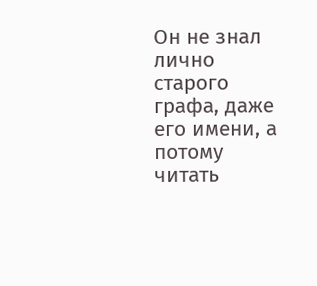Он не знал лично старого графа, даже его имени, а потому читать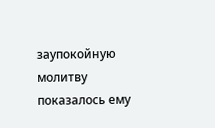заупокойную молитву показалось ему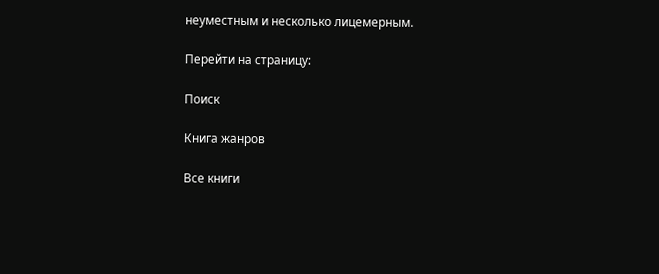неуместным и несколько лицемерным.

Перейти на страницу:

Поиск

Книга жанров

Все книги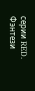серии RED. Фэнтези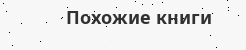Похожие книги